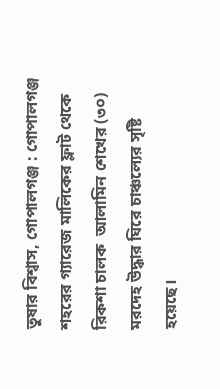তুষার বিশ্বাস, গোপালগঞ্জ : গোপালগঞ্জ শহরের গ্যারেজ মালিকের ফ্লাট থেকে রিকশা চালক  আলামিন শেখের (৩০) মরদেহ উদ্ধার ঘিরে চাঞ্চল্যের সৃষ্টি হয়েছে।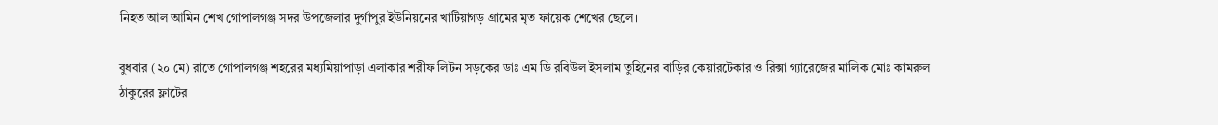নিহত আল আমিন শেখ গোপালগঞ্জ সদর উপজেলার দুর্গাপুর ইউনিয়নের খাটিয়াগড় গ্রামের মৃত ফায়েক শেখের ছেলে।

বুধবার (২০ মে) রাতে গোপালগঞ্জ শহরের মধ্যমিয়াপাড়া এলাকার শরীফ লিটন সড়কের ডাঃ এম ডি রবিউল ইসলাম তুহিনের বাড়ির কেয়ারটেকার ও রিক্সা গ্যারেজের মালিক মোঃ কামরুল ঠাকুরের ফ্লাটের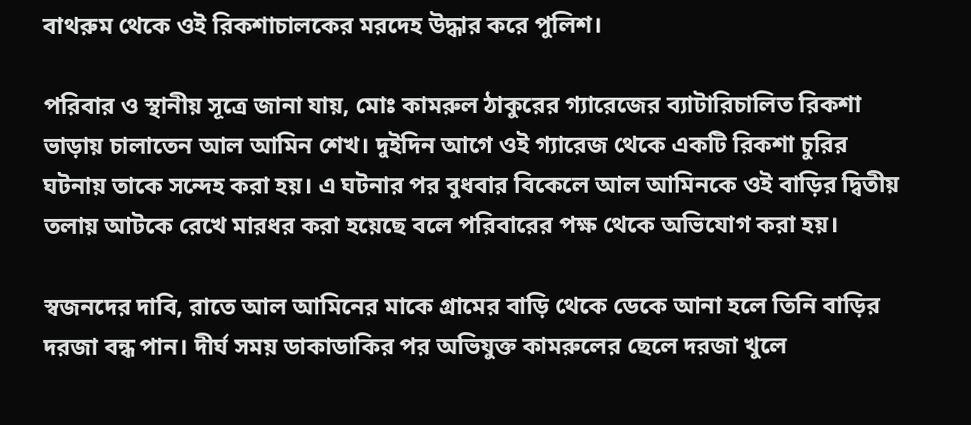বাথরুম থেকে ওই রিকশাচালকের মরদেহ উদ্ধার করে পুলিশ।

পরিবার ও স্থানীয় সূত্রে জানা যায়, মোঃ কামরুল ঠাকুরের গ্যারেজের ব্যাটারিচালিত রিকশা ভাড়ায় চালাতেন আল আমিন শেখ। দুইদিন আগে ওই গ্যারেজ থেকে একটি রিকশা চুরির ঘটনায় তাকে সন্দেহ করা হয়। এ ঘটনার পর বুধবার বিকেলে আল আমিনকে ওই বাড়ির দ্বিতীয় তলায় আটকে রেখে মারধর করা হয়েছে বলে পরিবারের পক্ষ থেকে অভিযোগ করা হয়।

স্বজনদের দাবি, রাতে আল আমিনের মাকে গ্রামের বাড়ি থেকে ডেকে আনা হলে তিনি বাড়ির দরজা বন্ধ পান। দীর্ঘ সময় ডাকাডাকির পর অভিযুক্ত কামরুলের ছেলে দরজা খুলে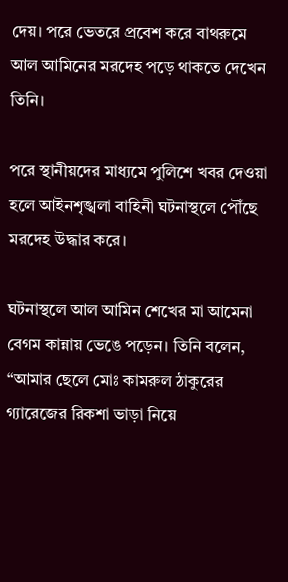দেয়। পরে ভেতরে প্রবেশ করে বাথরুমে আল আমিনের মরদেহ পড়ে থাকতে দেখেন তিনি।

পরে স্থানীয়দের মাধ্যমে পুলিশে খবর দেওয়া হলে আইনশৃঙ্খলা বাহিনী ঘটনাস্থলে পৌঁছে মরদেহ উদ্ধার করে।

ঘটনাস্থলে আল আমিন শেখের মা আমেনা বেগম কান্নায় ভেঙে পড়েন। তিনি বলেন, “আমার ছেলে মোঃ কামরুল ঠাকুরের গ্যারেজের রিকশা ভাড়া নিয়ে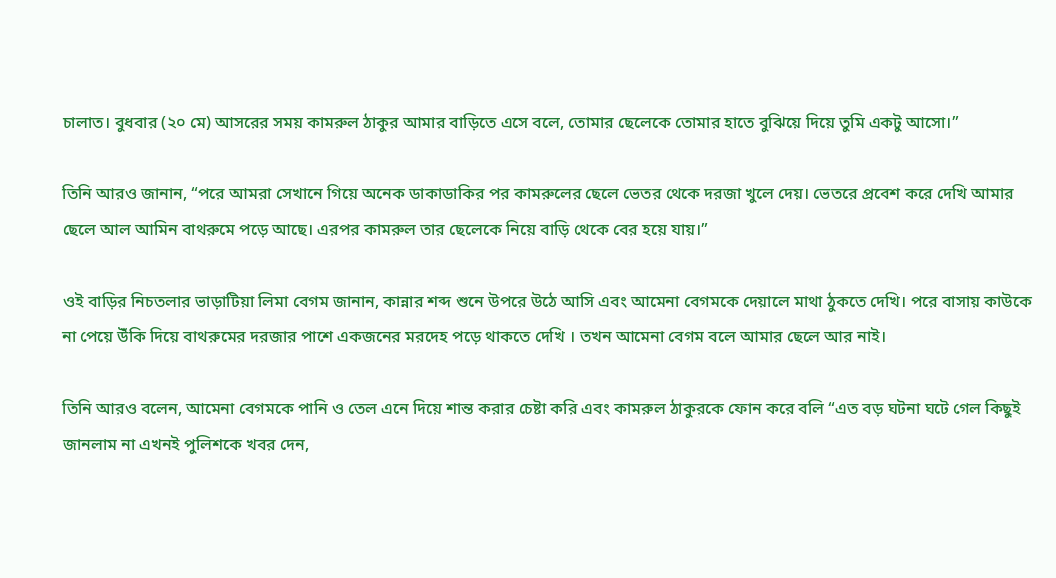চালাত। বুধবার (২০ মে) আসরের সময় কামরুল ঠাকুর আমার বাড়িতে এসে বলে, তোমার ছেলেকে তোমার হাতে বুঝিয়ে দিয়ে তুমি একটু আসো।”

তিনি আরও জানান, “পরে আমরা সেখানে গিয়ে অনেক ডাকাডাকির পর কামরুলের ছেলে ভেতর থেকে দরজা খুলে দেয়। ভেতরে প্রবেশ করে দেখি আমার ছেলে আল আমিন বাথরুমে পড়ে আছে। এরপর কামরুল তার ছেলেকে নিয়ে বাড়ি থেকে বের হয়ে যায়।”

ওই বাড়ির নিচতলার ভাড়াটিয়া লিমা বেগম জানান, কান্নার শব্দ শুনে উপরে উঠে আসি এবং আমেনা বেগমকে দেয়ালে মাথা ঠুকতে দেখি। পরে বাসায় কাউকে না পেয়ে উঁকি দিয়ে বাথরুমের দরজার পাশে একজনের মরদেহ পড়ে থাকতে দেখি । তখন আমেনা বেগম বলে আমার ছেলে আর নাই।

তিনি আরও বলেন, আমেনা বেগমকে পানি ও তেল এনে দিয়ে শান্ত করার চেষ্টা করি এবং কামরুল ঠাকুরকে ফোন করে বলি “এত বড় ঘটনা ঘটে গেল কিছুই জানলাম না এখনই পুলিশকে খবর দেন,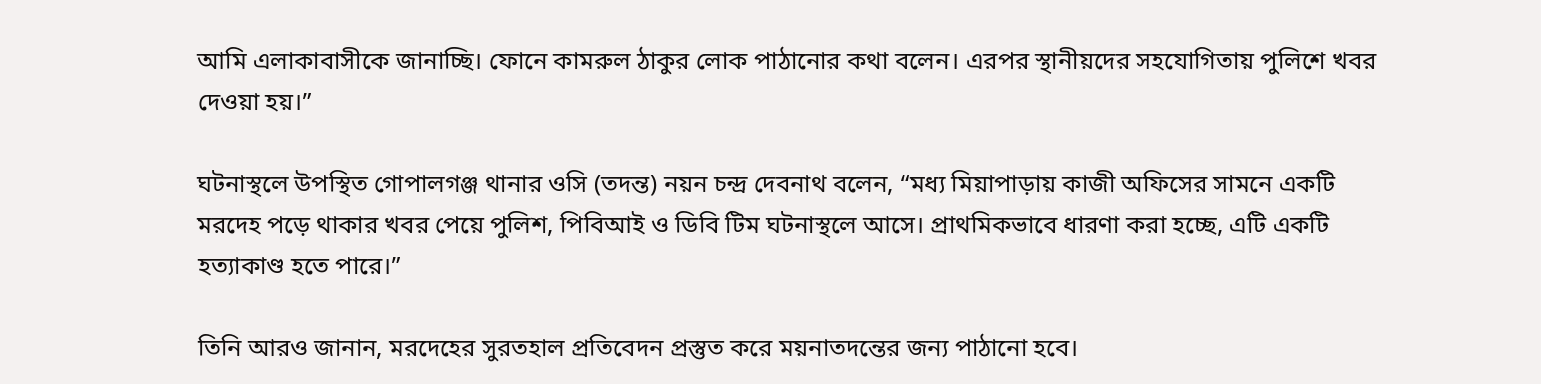আমি এলাকাবাসীকে জানাচ্ছি। ফোনে কামরুল ঠাকুর লোক পাঠানোর কথা বলেন। এরপর স্থানীয়দের সহযোগিতায় পুলিশে খবর দেওয়া হয়।”

ঘটনাস্থলে উপস্থিত গোপালগঞ্জ থানার ওসি (তদন্ত) নয়ন চন্দ্র দেবনাথ বলেন, “মধ্য মিয়াপাড়ায় কাজী অফিসের সামনে একটি মরদেহ পড়ে থাকার খবর পেয়ে পুলিশ, পিবিআই ও ডিবি টিম ঘটনাস্থলে আসে। প্রাথমিকভাবে ধারণা করা হচ্ছে, এটি একটি হত্যাকাণ্ড হতে পারে।”

তিনি আরও জানান, মরদেহের সুরতহাল প্রতিবেদন প্রস্তুত করে ময়নাতদন্তের জন্য পাঠানো হবে।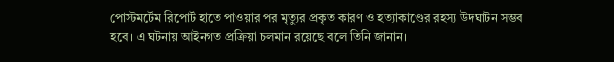পোস্টমর্টেম রিপোর্ট হাতে পাওয়ার পর মৃত্যুর প্রকৃত কারণ ও হত্যাকাণ্ডের রহস্য উদঘাটন সম্ভব হবে। এ ঘটনায় আইনগত প্রক্রিয়া চলমান রয়েছে বলে তিনি জানান।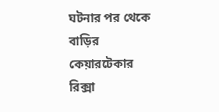ঘটনার পর থেকে বাড়ির কেয়ারটেকার রিক্সা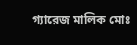গ্যারেজ মালিক মোঃ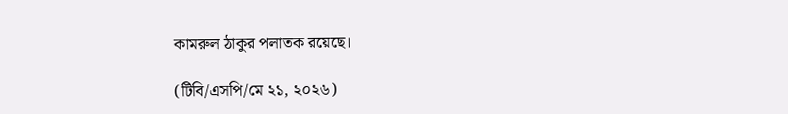কামরুল ঠাকুর পলাতক রয়েছে।

(টিবি/এসপি/মে ২১, ২০২৬)